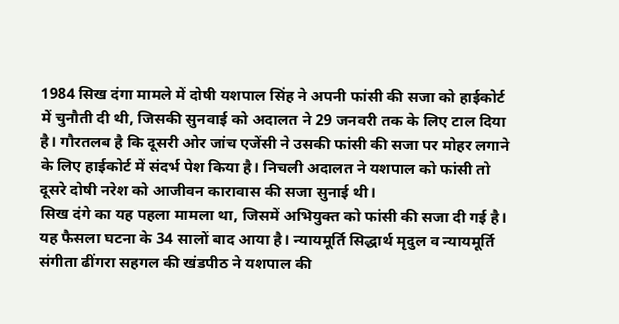1984 सिख दंगा मामले में दोषी यशपाल सिंह ने अपनी फांसी की सजा को हाईकोर्ट में चुनौती दी थी, जिसकी सुनवाई को अदालत ने 29 जनवरी तक के लिए टाल दिया है। गौरतलब है कि दूसरी ओर जांच एजेंसी ने उसकी फांसी की सजा पर मोहर लगाने के लिए हाईकोर्ट में संदर्भ पेश किया है। निचली अदालत ने यशपाल को फांसी तो दूसरे दोषी नरेश को आजीवन कारावास की सजा सुनाई थी।
सिख दंगे का यह पहला मामला था, जिसमें अभियुक्त को फांसी की सजा दी गई है। यह फैसला घटना के 34 सालों बाद आया है। न्यायमूर्ति सिद्धार्थ मृदुल व न्यायमूर्ति संगीता ढींगरा सहगल की खंडपीठ ने यशपाल की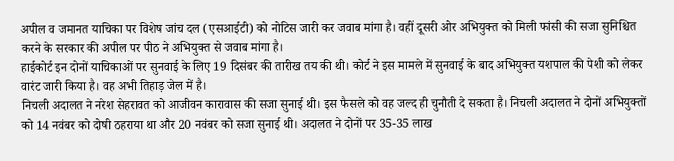अपील व जमानत याचिका पर विशेष जांच दल (एसआईटी) को नोटिस जारी कर जवाब मांगा है। वहीं दूसरी ओर अभियुक्त को मिली फांसी की सजा सुनिश्चित करने के सरकार की अपील पर पीठ ने अभियुक्त से जवाब मांगा है।
हाईकोर्ट इन दोनों याचिकाओं पर सुनवाई के लिए 19 दिसंबर की तारीख तय की थी। कोर्ट ने इस मामले में सुनवाई के बाद अभियुक्त यशपाल की पेशी को लेकर वारंट जारी किया है। वह अभी तिहाड़ जेल में है।
निचली अदालत ने नरेश सेहरावत को आजीवन कारावास की सजा सुनाई थी। इस फैसले को वह जल्द ही चुनौती दे सकता है। निचली अदालत ने दोनों अभियुक्तों को 14 नवंबर को दोषी ठहराया था और 20 नवंबर को सजा सुनाई थी। अदालत ने दोनों पर 35-35 लाख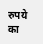रुपये का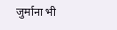जुर्माना भी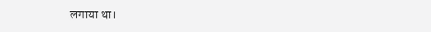लगाया था।